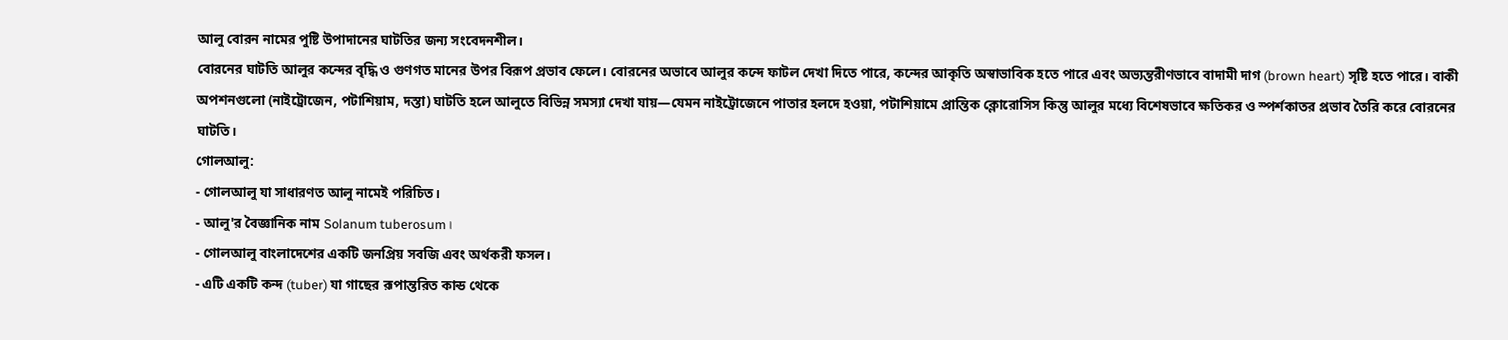আলু বোরন নামের পুষ্টি উপাদানের ঘাটতির জন্য সংবেদনশীল।
বোরনের ঘাটতি আলুর কন্দের বৃদ্ধি ও গুণগত মানের উপর বিরূপ প্রভাব ফেলে। বোরনের অভাবে আলুর কন্দে ফাটল দেখা দিতে পারে, কন্দের আকৃতি অস্বাভাবিক হতে পারে এবং অভ্যন্তরীণভাবে বাদামী দাগ (brown heart) সৃষ্টি হতে পারে। বাকী অপশনগুলো (নাইট্রোজেন, পটাশিয়াম, দস্তা) ঘাটতি হলে আলুতে বিভিন্ন সমস্যা দেখা যায়—যেমন নাইট্রোজেনে পাতার হলদে হওয়া, পটাশিয়ামে প্রান্তিক ক্লোরোসিস কিন্তু আলুর মধ্যে বিশেষভাবে ক্ষতিকর ও স্পর্শকাতর প্রভাব তৈরি করে বোরনের ঘাটতি।
গোলআলু:
- গোলআলু যা সাধারণত আলু নামেই পরিচিত।
- আলু'র বৈজ্ঞানিক নাম Solanum tuberosum।
- গোলআলু বাংলাদেশের একটি জনপ্রিয় সবজি এবং অর্থকরী ফসল।
- এটি একটি কন্দ (tuber) যা গাছের রূপান্তরিত কান্ড থেকে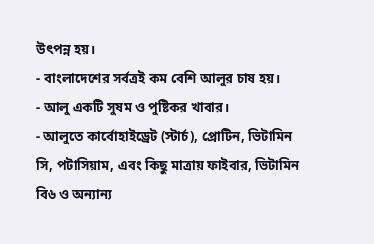উৎপন্ন হয়।
- বাংলাদেশের সর্বত্রই কম বেশি আলুর চাষ হয়।
- আলু একটি সুষম ও পুষ্টিকর খাবার।
- আলুতে কার্বোহাইড্রেট (স্টার্চ), প্রোটিন, ভিটামিন সি, পটাসিয়াম, এবং কিছু মাত্রায় ফাইবার, ভিটামিন বি৬ ও অন্যান্য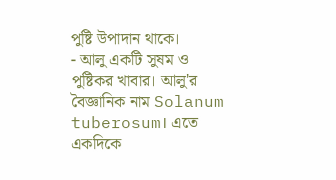পুষ্টি উপাদান থাকে।
- আলু একটি সুষম ও পুষ্টিকর খাবার। আলু'র বৈজ্ঞানিক নাম Solanum tuberosum। এতে একদিকে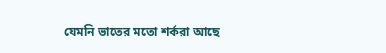যেমনি ভাতের মতো শর্করা আছে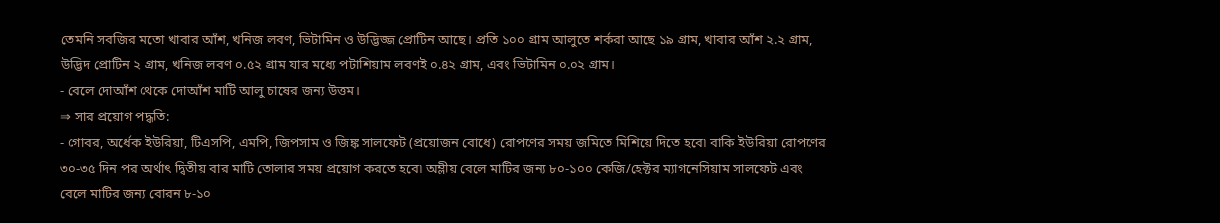তেমনি সবজির মতো খাবার আঁশ, খনিজ লবণ, ভিটামিন ও উদ্ভিজ্জ প্রোটিন আছে। প্রতি ১০০ গ্রাম আলুতে শর্করা আছে ১৯ গ্রাম, খাবার আঁশ ২.২ গ্রাম, উদ্ভিদ প্রোটিন ২ গ্রাম, খনিজ লবণ ০.৫২ গ্রাম যার মধ্যে পটাশিয়াম লবণই ০.৪২ গ্রাম, এবং ভিটামিন ০.০২ গ্রাম।
- বেলে দোআঁশ থেকে দোআঁশ মাটি আলু চাষের জন্য উত্তম।
⇒ সার প্রয়োগ পদ্ধতি:
- গোবর, অর্ধেক ইউরিয়া, টিএসপি, এমপি, জিপসাম ও জিঙ্ক সালফেট (প্রয়োজন বোধে) রোপণের সময় জমিতে মিশিয়ে দিতে হবে৷ বাকি ইউরিয়া রোপণের ৩০-৩৫ দিন পর অর্থাৎ দ্বিতীয় বার মাটি তোলার সময় প্রয়োগ করতে হবে৷ অম্লীয় বেলে মাটির জন্য ৮০-১০০ কেজি/হেক্টর ম্যাগনেসিয়াম সালফেট এবং বেলে মাটির জন্য বোরন ৮-১০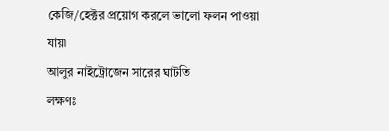কেজি/হেক্টর প্রয়োগ করলে ভালো ফলন পাওয়া যায়৷
আলুর নাইট্রোজেন সারের ঘাটতি
লক্ষণঃ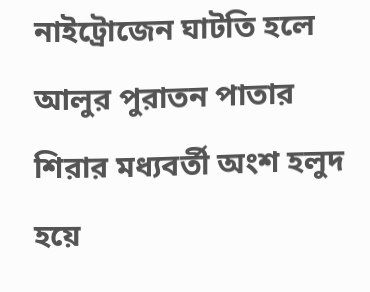নাইট্রোজেন ঘাটতি হলে আলুর পুরাতন পাতার শিরার মধ্যবর্তী অংশ হলুদ হয়ে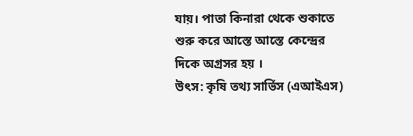যায়। পাতা কিনারা থেকে শুকাতে শুরু করে আস্তে আস্তে কেন্দ্রের দিকে অগ্রসর হয় ।
উৎস: কৃষি তথ্য সার্ভিস (এআইএস)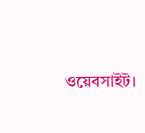ওয়েবসাইট।